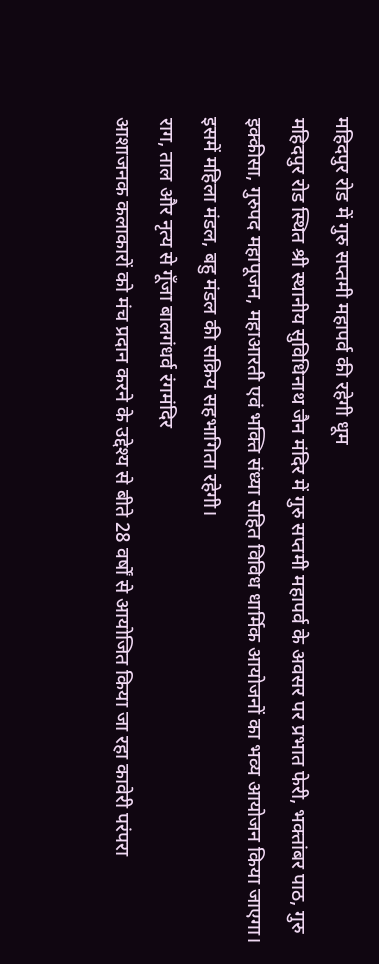महिदपुर रोड में गुरु सप्तमी महापर्व की रहेगी धूम
महिदपुर रोड स्थित श्री स्थानीय सुविधिनाथ जैन मंदिर में गुरु सप्तमी महापर्व के अवसर पर प्रभात फेरी, भक्तांबर पाठ, गुरु इक्कीसा, गुरुपद महापूजन, महाआरती एवं भक्ति संध्या सहित विविध धार्मिक आयोजनों का भव्य आयोजन किया जाएगा। इसमें महिला मंडल, बहु मंडल की सक्रिय सहभागिता रहेगी।
राग, ताल और नृत्य से गूँजा बालगंधर्व रंगमंदिर
आशाजनक कलाकारों को मंच प्रदान करने के उद्देश्य से बीते 28 वर्षों से आयोजित किया जा रहा कावेरी परंपरा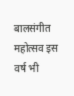बालसंगीत महोत्सव इस वर्ष भी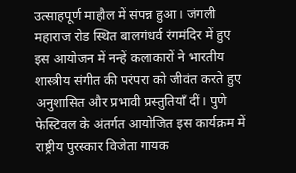उत्साहपूर्ण माहौल में संपन्न हुआ। जंगली महाराज रोड स्थित बालगंधर्व रंगमंदिर में हुए इस आयोजन में नन्हें कलाकारों ने भारतीय शास्त्रीय संगीत की परंपरा को जीवंत करते हुए अनुशासित और प्रभावी प्रस्तुतियाँ दीं। पुणे फेस्टिवल के अंतर्गत आयोजित इस कार्यक्रम में राष्ट्रीय पुरस्कार विजेता गायक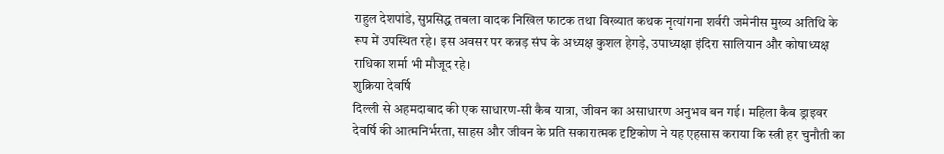राहुल देशपांडे, सुप्रसिद्ध तबला वादक निखिल फाटक तथा विख्यात कथक नृत्यांगना शर्वरी जमेनीस मुख्य अतिथि के रूप में उपस्थित रहे। इस अवसर पर कन्नड़ संघ के अध्यक्ष कुशल हेगड़े, उपाध्यक्षा इंदिरा सालियान और कोषाध्यक्ष राधिका शर्मा भी मौजूद रहे।
शुक्रिया देवर्षि
दिल्ली से अहमदाबाद की एक साधारण-सी कैब यात्रा, जीवन का असाधारण अनुभव बन गई। महिला कैब ड्राइवर देवर्षि की आत्मनिर्भरता, साहस और जीवन के प्रति सकारात्मक दृष्टिकोण ने यह एहसास कराया कि स्त्री हर चुनौती का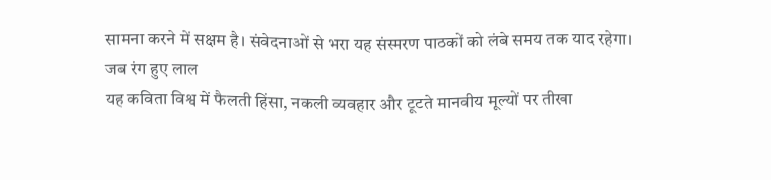सामना करने में सक्षम है। संवेदनाओं से भरा यह संस्मरण पाठकों को लंबे समय तक याद रहेगा।
जब रंग हुए लाल
यह कविता विश्व में फैलती हिंसा, नकली व्यवहार और टूटते मानवीय मूल्यों पर तीखा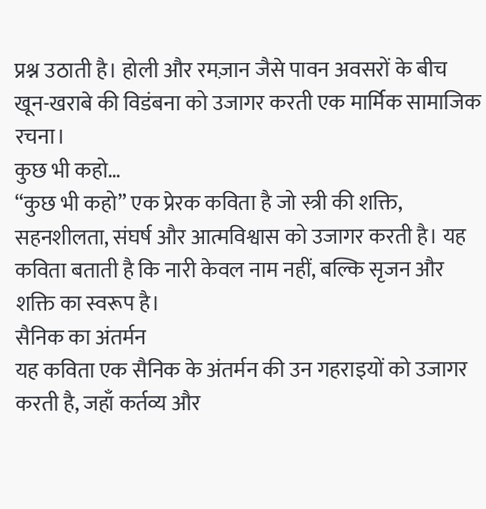प्रश्न उठाती है। होली और रमज़ान जैसे पावन अवसरों के बीच खून-खराबे की विडंबना को उजागर करती एक मार्मिक सामाजिक रचना।
कुछ भी कहो…
“कुछ भी कहो” एक प्रेरक कविता है जो स्त्री की शक्ति, सहनशीलता, संघर्ष और आत्मविश्वास को उजागर करती है। यह कविता बताती है कि नारी केवल नाम नहीं, बल्कि सृजन और शक्ति का स्वरूप है।
सैनिक का अंतर्मन
यह कविता एक सैनिक के अंतर्मन की उन गहराइयों को उजागर करती है, जहाँ कर्तव्य और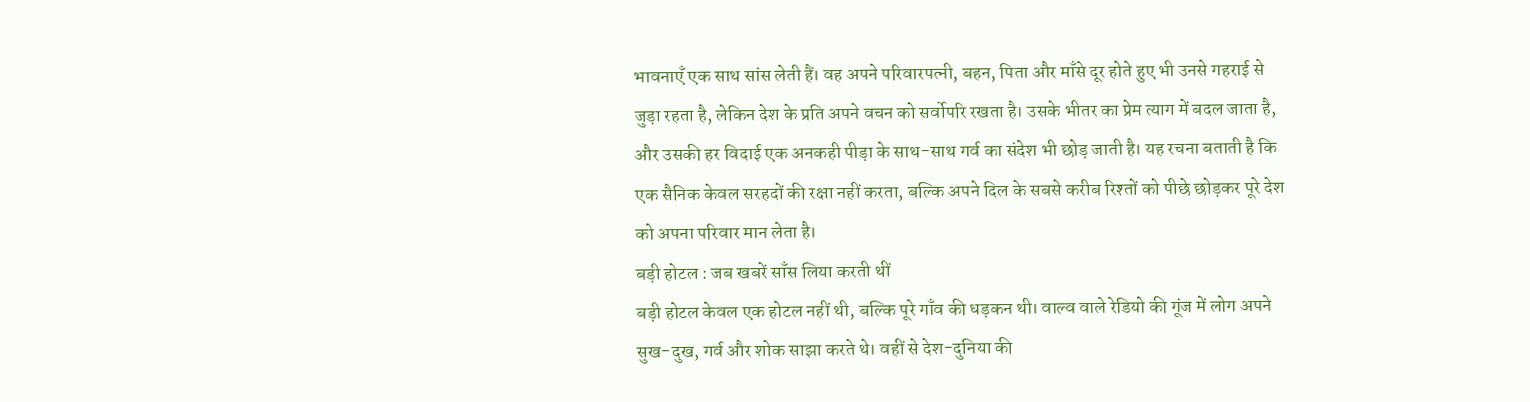भावनाएँ एक साथ सांस लेती हैं। वह अपने परिवारपत्नी, बहन, पिता और माँसे दूर होते हुए भी उनसे गहराई से जुड़ा रहता है, लेकिन देश के प्रति अपने वचन को सर्वोपरि रखता है। उसके भीतर का प्रेम त्याग में बदल जाता है, और उसकी हर विदाई एक अनकही पीड़ा के साथ-साथ गर्व का संदेश भी छोड़ जाती है। यह रचना बताती है कि एक सैनिक केवल सरहदों की रक्षा नहीं करता, बल्कि अपने दिल के सबसे करीब रिश्तों को पीछे छोड़कर पूरे देश को अपना परिवार मान लेता है।
बड़ी होटल : जब खबरें साँस लिया करती थीं
बड़ी होटल केवल एक होटल नहीं थी, बल्कि पूरे गाँव की धड़कन थी। वाल्व वाले रेडियो की गूंज में लोग अपने सुख-दुख, गर्व और शोक साझा करते थे। वहीं से देश-दुनिया की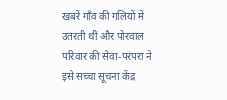खबरें गाँव की गलियों में उतरती थीं और पोरवाल परिवार की सेवा-परंपरा ने इसे सच्चा सूचना केंद्र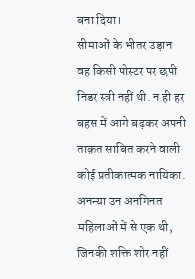बना दिया।
सीमाओं के भीतर उड़ान
वह किसी पोस्टर पर छपी निडर स्त्री नहीं थी. न ही हर बहस में आगे बढ़कर अपनी ताक़त साबित करने वाली कोई प्रतीकात्मक नायिका. अनन्या उन अनगिनत महिलाओं में से एक थी, जिनकी शक्ति शोर नहीं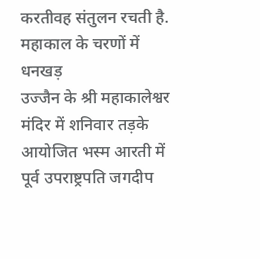करतीवह संतुलन रचती है.
महाकाल के चरणों में धनखड़
उज्जैन के श्री महाकालेश्वर मंदिर में शनिवार तड़के आयोजित भस्म आरती में पूर्व उपराष्ट्रपति जगदीप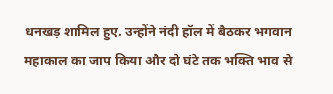धनखड़ शामिल हुए. उन्होंने नंदी हॉल में बैठकर भगवान महाकाल का जाप किया और दो घंटे तक भक्ति भाव से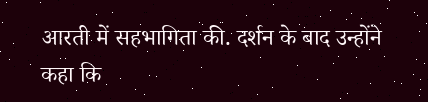आरती में सहभागिता की. दर्शन के बाद उन्होंने कहा कि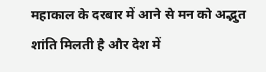महाकाल के दरबार में आने से मन को अद्भुत शांति मिलती है और देश में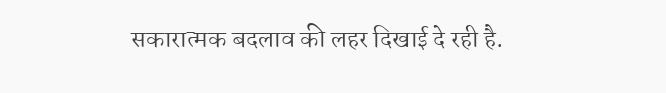सकारात्मक बदलाव की लहर दिखाई दे रही है.